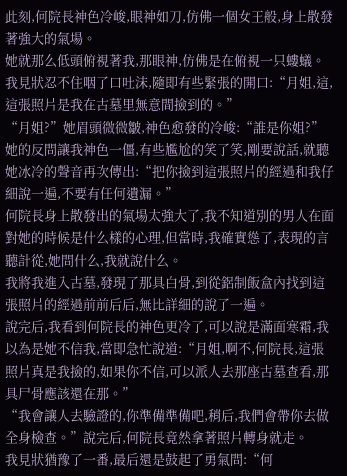此刻,何院長神色冷峻,眼神如刀,仿佛一個女王般,身上散發著強大的氣場。
她就那么低頭俯視著我,那眼神,仿佛是在俯視一只螻蟻。
我見狀忍不住咽了口吐沫,隨即有些緊張的開口:“月姐,這,這張照片是我在古墓里無意間撿到的。”
“月姐?”她眉頭微微皺,神色愈發的冷峻:“誰是你姐?”
她的反問讓我神色一僵,有些尷尬的笑了笑,剛要說話,就聽她冰冷的聲音再次傳出:“把你撿到這張照片的經過和我仔細說一遍,不要有任何遺漏。”
何院長身上散發出的氣場太強大了,我不知道別的男人在面對她的時候是什么樣的心理,但當時,我確實慫了,表現的言聽計從,她問什么,我就說什么。
我將我進入古墓,發現了那具白骨,到從鋁制飯盒內找到這張照片的經過前前后后,無比詳細的說了一遍。
說完后,我看到何院長的神色更冷了,可以說是滿面寒霜,我以為是她不信我,當即急忙說道:“月姐,啊不,何院長,這張照片真是我撿的,如果你不信,可以派人去那座古墓查看,那具尸骨應該還在那。”
“我會讓人去驗證的,你準備準備吧,稍后,我們會帶你去做全身檢查。”說完后,何院長竟然拿著照片轉身就走。
我見狀猶豫了一番,最后還是鼓起了勇氣問:“何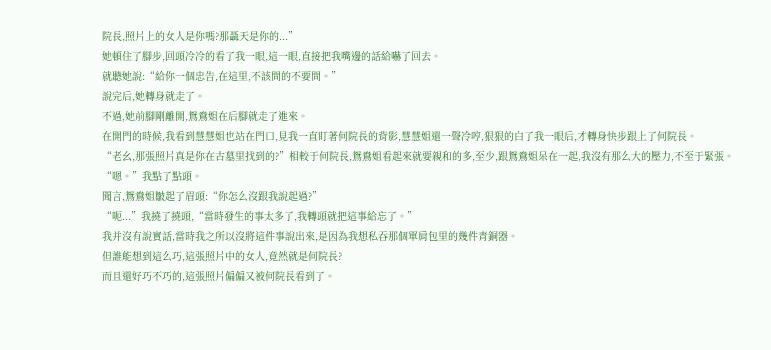院長,照片上的女人是你嗎?那聶天是你的...”
她頓住了腳步,回頭冷冷的看了我一眼,這一眼,直接把我嘴邊的話給嚇了回去。
就聽她說:“給你一個忠告,在這里,不該問的不要問。”
說完后,她轉身就走了。
不過,她前腳剛離開,鴛鴦姐在后腳就走了進來。
在開門的時候,我看到慧慧姐也站在門口,見我一直盯著何院長的背影,慧慧姐還一聲冷哼,狠狠的白了我一眼后,才轉身快步跟上了何院長。
“老幺,那張照片真是你在古墓里找到的?”相較于何院長,鴛鴦姐看起來就要親和的多,至少,跟鴛鴦姐呆在一起,我沒有那么大的壓力,不至于緊張。
“嗯。”我點了點頭。
聞言,鴛鴦姐皺起了眉頭:“你怎么沒跟我說起過?”
“呃...”我撓了撓頭,“當時發生的事太多了,我轉頭就把這事給忘了。”
我并沒有說實話,當時我之所以沒將這件事說出來,是因為我想私吞那個單肩包里的幾件青銅器。
但誰能想到這么巧,這張照片中的女人,竟然就是何院長?
而且還好巧不巧的,這張照片偏偏又被何院長看到了。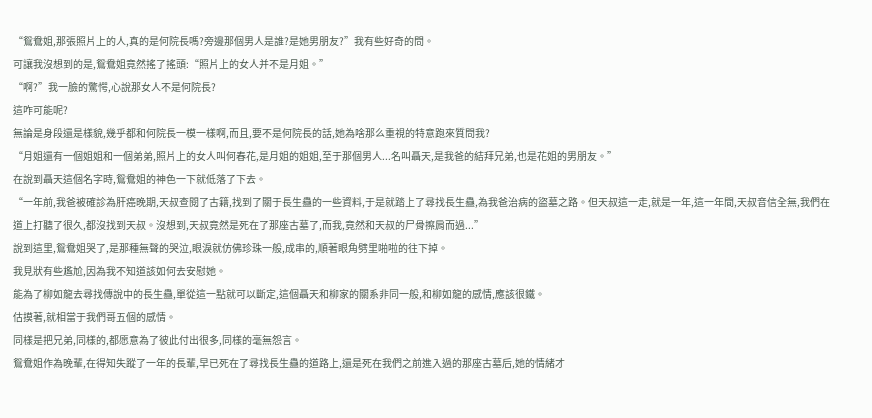“鴛鴦姐,那張照片上的人,真的是何院長嗎?旁邊那個男人是誰?是她男朋友?”我有些好奇的問。
可讓我沒想到的是,鴛鴦姐竟然搖了搖頭:“照片上的女人并不是月姐。”
“啊?”我一臉的驚愕,心說那女人不是何院長?
這咋可能呢?
無論是身段還是樣貌,幾乎都和何院長一模一樣啊,而且,要不是何院長的話,她為啥那么重視的特意跑來質問我?
“月姐還有一個姐姐和一個弟弟,照片上的女人叫何春花,是月姐的姐姐,至于那個男人...名叫聶天,是我爸的結拜兄弟,也是花姐的男朋友。”
在說到聶天這個名字時,鴛鴦姐的神色一下就低落了下去。
“一年前,我爸被確診為肝癌晚期,天叔查閱了古籍,找到了關于長生蠱的一些資料,于是就踏上了尋找長生蠱,為我爸治病的盜墓之路。但天叔這一走,就是一年,這一年間,天叔音信全無,我們在道上打聽了很久,都沒找到天叔。沒想到,天叔竟然是死在了那座古墓了,而我,竟然和天叔的尸骨擦肩而過...”
說到這里,鴛鴦姐哭了,是那種無聲的哭泣,眼淚就仿佛珍珠一般,成串的,順著眼角劈里啪啦的往下掉。
我見狀有些尷尬,因為我不知道該如何去安慰她。
能為了柳如龍去尋找傳說中的長生蠱,單從這一點就可以斷定,這個聶天和柳家的關系非同一般,和柳如龍的感情,應該很鐵。
估摸著,就相當于我們哥五個的感情。
同樣是把兄弟,同樣的,都愿意為了彼此付出很多,同樣的毫無怨言。
鴛鴦姐作為晚輩,在得知失蹤了一年的長輩,早已死在了尋找長生蠱的道路上,還是死在我們之前進入過的那座古墓后,她的情緒才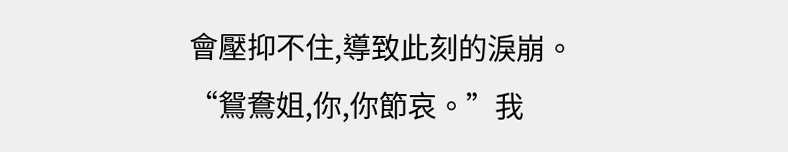會壓抑不住,導致此刻的淚崩。
“鴛鴦姐,你,你節哀。”我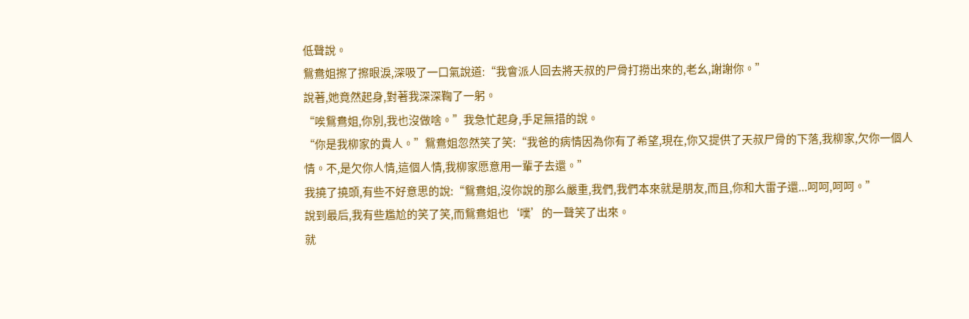低聲說。
鴛鴦姐擦了擦眼淚,深吸了一口氣說道:“我會派人回去將天叔的尸骨打撈出來的,老幺,謝謝你。”
說著,她竟然起身,對著我深深鞠了一躬。
“唉鴛鴦姐,你別,我也沒做啥。”我急忙起身,手足無措的說。
“你是我柳家的貴人。”鴛鴦姐忽然笑了笑:“我爸的病情因為你有了希望,現在,你又提供了天叔尸骨的下落,我柳家,欠你一個人情。不,是欠你人情,這個人情,我柳家愿意用一輩子去還。”
我撓了撓頭,有些不好意思的說:“鴛鴦姐,沒你說的那么嚴重,我們,我們本來就是朋友,而且,你和大雷子還...呵呵,呵呵。”
說到最后,我有些尷尬的笑了笑,而鴛鴦姐也‘噗’的一聲笑了出來。
就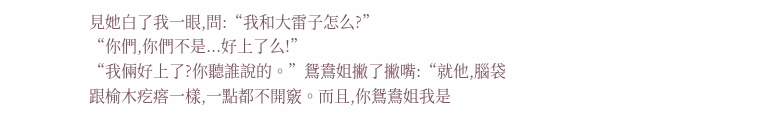見她白了我一眼,問:“我和大雷子怎么?”
“你們,你們不是...好上了么!”
“我倆好上了?你聽誰說的。”鴛鴦姐撇了撇嘴:“就他,腦袋跟榆木疙瘩一樣,一點都不開竅。而且,你鴛鴦姐我是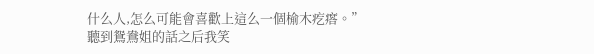什么人,怎么可能會喜歡上這么一個榆木疙瘩。”
聽到鴛鴦姐的話之后我笑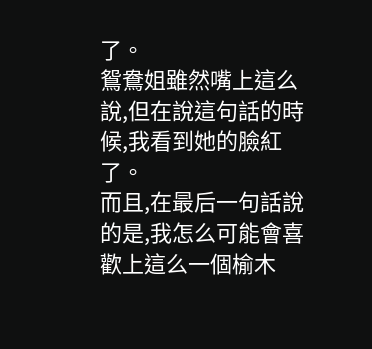了。
鴛鴦姐雖然嘴上這么說,但在說這句話的時候,我看到她的臉紅了。
而且,在最后一句話說的是,我怎么可能會喜歡上這么一個榆木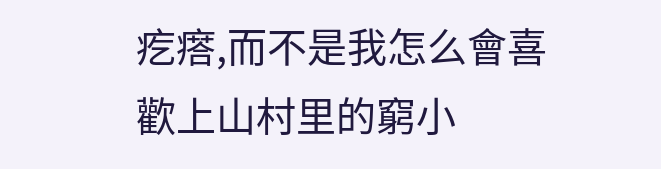疙瘩,而不是我怎么會喜歡上山村里的窮小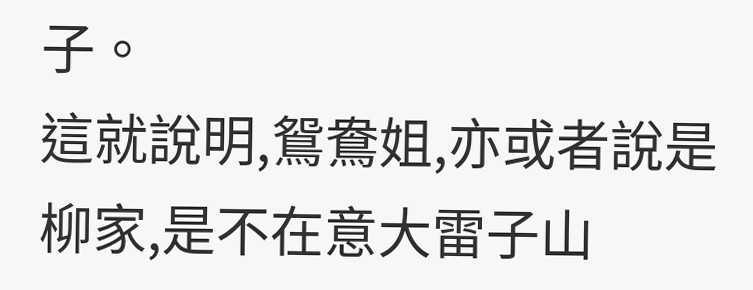子。
這就說明,鴛鴦姐,亦或者說是柳家,是不在意大雷子山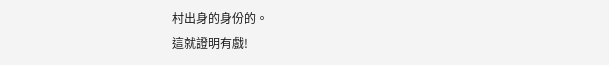村出身的身份的。
這就證明有戲!